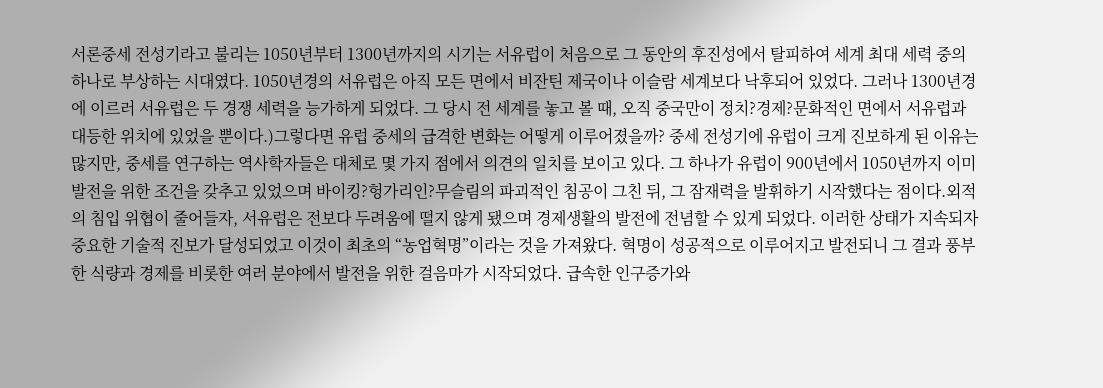서론중세 전성기라고 불리는 1050년부터 1300년까지의 시기는 서유럽이 처음으로 그 동안의 후진성에서 탈피하여 세계 최대 세력 중의 하나로 부상하는 시대였다. 1050년경의 서유럽은 아직 모든 면에서 비잔틴 제국이나 이슬람 세계보다 낙후되어 있었다. 그러나 1300년경에 이르러 서유럽은 두 경쟁 세력을 능가하게 되었다. 그 당시 전 세계를 놓고 볼 때, 오직 중국만이 정치?경제?문화적인 면에서 서유럽과 대등한 위치에 있었을 뿐이다.)그렇다면 유럽 중세의 급격한 변화는 어떻게 이루어졌을까? 중세 전성기에 유럽이 크게 진보하게 된 이유는 많지만, 중세를 연구하는 역사학자들은 대체로 몇 가지 점에서 의견의 일치를 보이고 있다. 그 하나가 유럽이 900년에서 1050년까지 이미 발전을 위한 조건을 갖추고 있었으며 바이킹?헝가리인?무슬림의 파괴적인 침공이 그친 뒤, 그 잠재력을 발휘하기 시작했다는 점이다.외적의 침입 위협이 줄어들자, 서유럽은 전보다 두려움에 떨지 않게 됐으며 경제생활의 발전에 전념할 수 있게 되었다. 이러한 상태가 지속되자 중요한 기술적 진보가 달성되었고 이것이 최초의 “농업혁명”이라는 것을 가져왔다. 혁명이 성공적으로 이루어지고 발전되니 그 결과 풍부한 식량과 경제를 비롯한 여러 분야에서 발전을 위한 걸음마가 시작되었다. 급속한 인구증가와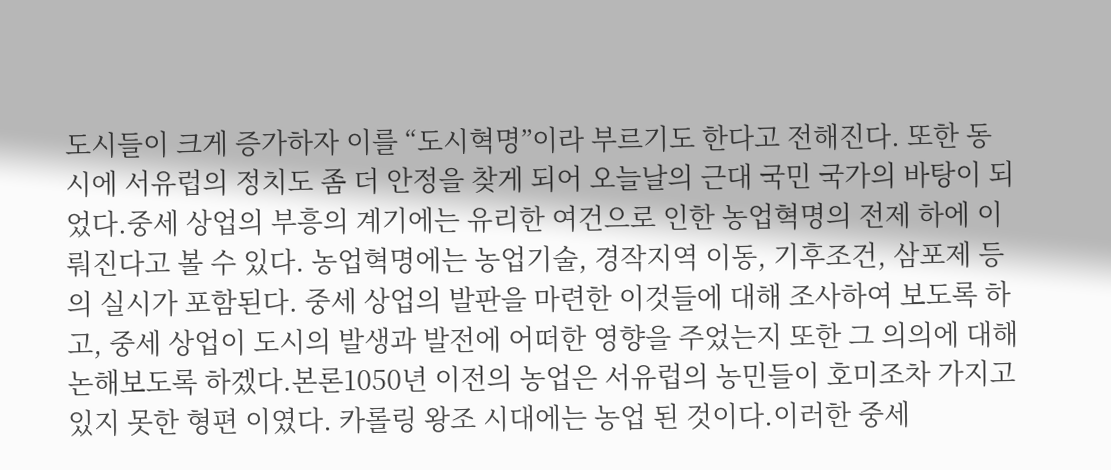도시들이 크게 증가하자 이를 “도시혁명”이라 부르기도 한다고 전해진다. 또한 동시에 서유럽의 정치도 좀 더 안정을 찾게 되어 오늘날의 근대 국민 국가의 바탕이 되었다.중세 상업의 부흥의 계기에는 유리한 여건으로 인한 농업혁명의 전제 하에 이뤄진다고 볼 수 있다. 농업혁명에는 농업기술, 경작지역 이동, 기후조건, 삼포제 등의 실시가 포함된다. 중세 상업의 발판을 마련한 이것들에 대해 조사하여 보도록 하고, 중세 상업이 도시의 발생과 발전에 어떠한 영향을 주었는지 또한 그 의의에 대해 논해보도록 하겠다.본론1050년 이전의 농업은 서유럽의 농민들이 호미조차 가지고 있지 못한 형편 이였다. 카롤링 왕조 시대에는 농업 된 것이다.이러한 중세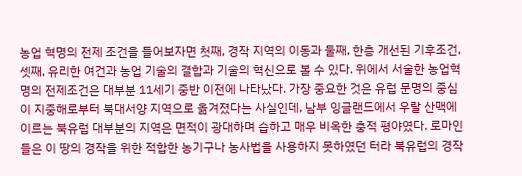농업 혁명의 전제 조건을 들어보자면 첫째, 경작 지역의 이동과 둘째, 한층 개선된 기후조건, 셋째, 유리한 여건과 농업 기술의 결합과 기술의 혁신으로 볼 수 있다. 위에서 서술한 농업혁명의 전제조건은 대부분 11세기 중반 이전에 나타났다. 가장 중요한 것은 유럽 문명의 중심이 지중해로부터 북대서양 지역으로 옮겨졌다는 사실인데, 남부 잉글랜드에서 우랄 산맥에 이르는 북유럽 대부분의 지역은 면적이 광대하며 습하고 매우 비옥한 충적 평야였다. 로마인들은 이 땅의 경작을 위한 적합한 농기구나 농사법을 사용하지 못하였던 터라 북유럽의 경작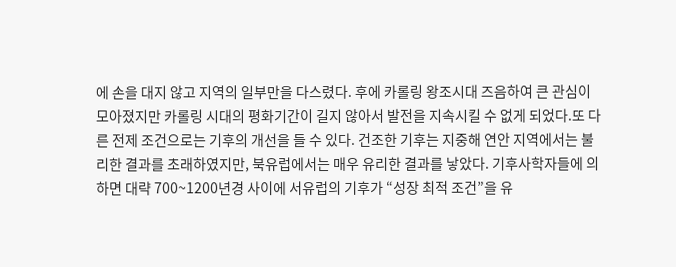에 손을 대지 않고 지역의 일부만을 다스렸다. 후에 카롤링 왕조시대 즈음하여 큰 관심이 모아졌지만 카롤링 시대의 평화기간이 길지 않아서 발전을 지속시킬 수 없게 되었다.또 다른 전제 조건으로는 기후의 개선을 들 수 있다. 건조한 기후는 지중해 연안 지역에서는 불리한 결과를 초래하였지만, 북유럽에서는 매우 유리한 결과를 낳았다. 기후사학자들에 의하면 대략 700~1200년경 사이에 서유럽의 기후가 “성장 최적 조건”을 유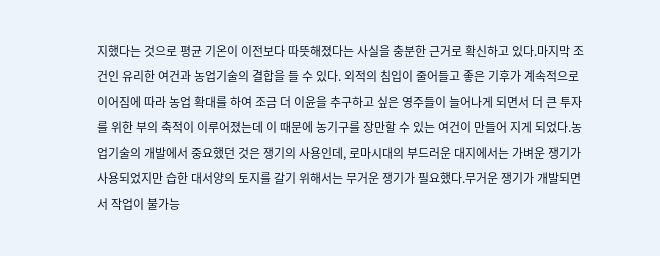지했다는 것으로 평균 기온이 이전보다 따뜻해졌다는 사실을 충분한 근거로 확신하고 있다.마지막 조건인 유리한 여건과 농업기술의 결합을 들 수 있다. 외적의 침입이 줄어들고 좋은 기후가 계속적으로 이어짐에 따라 농업 확대를 하여 조금 더 이윤을 추구하고 싶은 영주들이 늘어나게 되면서 더 큰 투자를 위한 부의 축적이 이루어졌는데 이 때문에 농기구를 장만할 수 있는 여건이 만들어 지게 되었다.농업기술의 개발에서 중요했던 것은 쟁기의 사용인데, 로마시대의 부드러운 대지에서는 가벼운 쟁기가 사용되었지만 습한 대서양의 토지를 갈기 위해서는 무거운 쟁기가 필요했다.무거운 쟁기가 개발되면서 작업이 불가능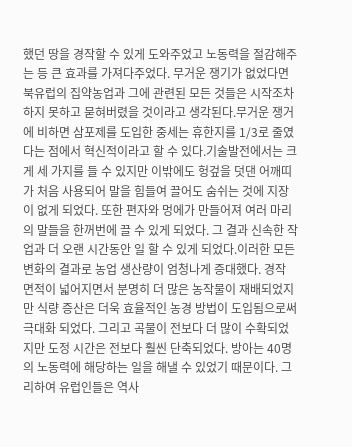했던 땅을 경작할 수 있게 도와주었고 노동력을 절감해주는 등 큰 효과를 가져다주었다. 무거운 쟁기가 없었다면 북유럽의 집약농업과 그에 관련된 모든 것들은 시작조차 하지 못하고 묻혀버렸을 것이라고 생각된다.무거운 쟁거에 비하면 삼포제를 도입한 중세는 휴한지를 1/3로 줄였다는 점에서 혁신적이라고 할 수 있다.기술발전에서는 크게 세 가지를 들 수 있지만 이밖에도 헝겊을 덧댄 어깨띠가 처음 사용되어 말을 힘들여 끌어도 숨쉬는 것에 지장이 없게 되었다. 또한 편자와 멍에가 만들어져 여러 마리의 말들을 한꺼번에 끌 수 있게 되었다. 그 결과 신속한 작업과 더 오랜 시간동안 일 할 수 있게 되었다.이러한 모든 변화의 결과로 농업 생산량이 엄청나게 증대했다. 경작 면적이 넓어지면서 분명히 더 많은 농작물이 재배되었지만 식량 증산은 더욱 효율적인 농경 방법이 도입됨으로써 극대화 되었다. 그리고 곡물이 전보다 더 많이 수확되었지만 도정 시간은 전보다 훨씬 단축되었다. 방아는 40명의 노동력에 해당하는 일을 해낼 수 있었기 때문이다. 그리하여 유럽인들은 역사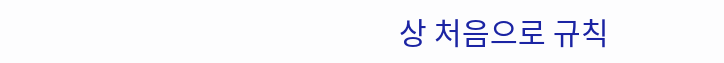상 처음으로 규칙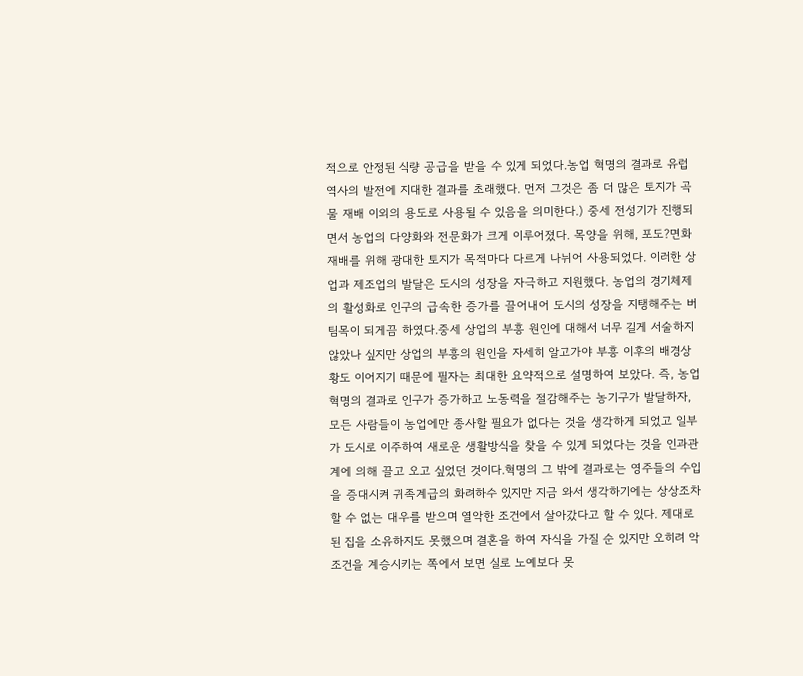적으로 안정된 식량 공급을 받을 수 있게 되었다.농업 혁명의 결과로 유럽 역사의 발전에 지대한 결과를 초래했다. 먼저 그것은 좀 더 많은 토지가 곡물 재배 이외의 용도로 사용될 수 있음을 의미한다.) 중세 전성기가 진행되면서 농업의 다양화와 전문화가 크게 이루어졌다. 목양을 위해, 포도?면화재배를 위해 광대한 토지가 목적마다 다르게 나뉘어 사용되었다. 이러한 상업과 제조업의 발달은 도시의 성장을 자극하고 지원했다. 농업의 경기체제의 활성화로 인구의 급속한 증가를 끌어내어 도시의 성장을 지탱해주는 버팀목이 되게끔 하였다.중세 상업의 부흥 원인에 대해서 너무 길게 서술하지 않았나 싶지만 상업의 부흥의 원인을 자세히 알고가야 부흥 이후의 배경상황도 이어지기 때문에 필자는 최대한 요약적으로 설명하여 보았다. 즉, 농업혁명의 결과로 인구가 증가하고 노동력을 절감해주는 농기구가 발달하자, 모든 사람들이 농업에만 종사할 필요가 없다는 것을 생각하게 되었고 일부가 도시로 이주하여 새로운 생활방식을 찾을 수 있게 되었다는 것을 인과관계에 의해 끌고 오고 싶었던 것이다.혁명의 그 밖에 결과로는 영주들의 수입을 증대시켜 귀족계급의 화려하수 있지만 지금 와서 생각하기에는 상상조차 할 수 없는 대우를 받으며 열악한 조건에서 살아갔다고 할 수 있다. 제대로 된 집을 소유하지도 못했으며 결혼을 하여 자식을 가질 순 있지만 오히려 악조건을 계승시키는 쪽에서 보면 실로 노예보다 못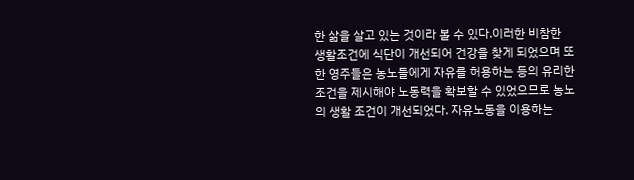한 삶을 살고 있는 것이라 볼 수 있다.이러한 비참한 생활조건에 식단이 개선되어 건강을 찾게 되었으며 또한 영주들은 농노들에게 자유를 허용하는 등의 유리한 조건을 제시해야 노동력을 확보할 수 있었으므로 농노의 생활 조건이 개선되었다. 자유노동을 이용하는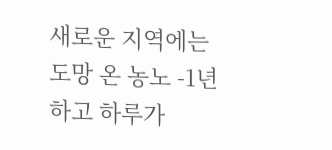새로운 지역에는 도망 온 농노 -1년하고 하루가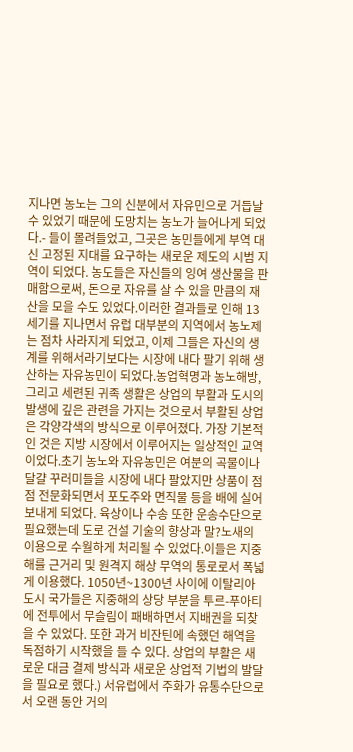지나면 농노는 그의 신분에서 자유민으로 거듭날 수 있었기 때문에 도망치는 농노가 늘어나게 되었다.- 들이 몰려들었고, 그곳은 농민들에게 부역 대신 고정된 지대를 요구하는 새로운 제도의 시범 지역이 되었다. 농도들은 자신들의 잉여 생산물을 판매함으로써, 돈으로 자유를 살 수 있을 만큼의 재산을 모을 수도 있었다.이러한 결과들로 인해 13세기를 지나면서 유럽 대부분의 지역에서 농노제는 점차 사라지게 되었고, 이제 그들은 자신의 생계를 위해서라기보다는 시장에 내다 팔기 위해 생산하는 자유농민이 되었다.농업혁명과 농노해방, 그리고 세련된 귀족 생활은 상업의 부활과 도시의 발생에 깊은 관련을 가지는 것으로서 부활된 상업은 각양각색의 방식으로 이루어졌다. 가장 기본적인 것은 지방 시장에서 이루어지는 일상적인 교역이었다.초기 농노와 자유농민은 여분의 곡물이나 달걀 꾸러미들을 시장에 내다 팔았지만 상품이 점점 전문화되면서 포도주와 면직물 등을 배에 실어 보내게 되었다. 육상이나 수송 또한 운송수단으로 필요했는데 도로 건설 기술의 향상과 말?노새의 이용으로 수월하게 처리될 수 있었다.이들은 지중해를 근거리 및 원격지 해상 무역의 통로로서 폭넓게 이용했다. 1050년~1300년 사이에 이탈리아 도시 국가들은 지중해의 상당 부분을 투르-푸아티에 전투에서 무슬림이 패배하면서 지배권을 되찾을 수 있었다. 또한 과거 비잔틴에 속했던 해역을 독점하기 시작했을 들 수 있다. 상업의 부활은 새로운 대금 결제 방식과 새로운 상업적 기법의 발달을 필요로 했다.) 서유럽에서 주화가 유통수단으로서 오랜 동안 거의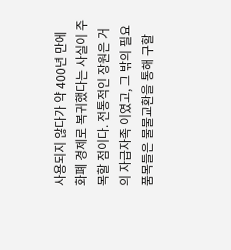사용되지 않다가 약 400년 만에 화폐 경제로 복귀했다는 사실이 주목할 점이다. 전통적인 장원은 거의 자급자족 이였고, 그 밖의 필요 품목들은 물물교환을 통해 구할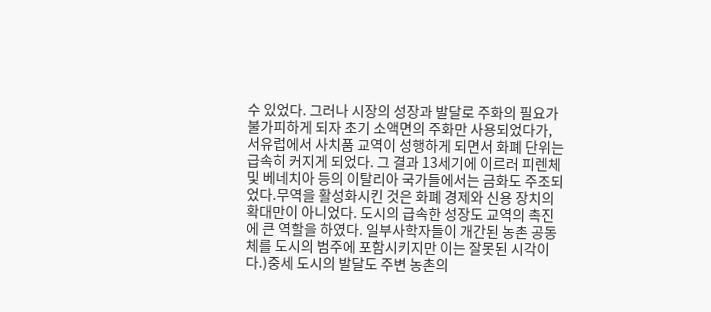수 있었다. 그러나 시장의 성장과 발달로 주화의 필요가 불가피하게 되자 초기 소액면의 주화만 사용되었다가, 서유럽에서 사치품 교역이 성행하게 되면서 화폐 단위는 급속히 커지게 되었다. 그 결과 13세기에 이르러 피렌체 및 베네치아 등의 이탈리아 국가들에서는 금화도 주조되었다.무역을 활성화시킨 것은 화폐 경제와 신용 장치의 확대만이 아니었다. 도시의 급속한 성장도 교역의 촉진에 큰 역할을 하였다. 일부사학자들이 개간된 농촌 공동체를 도시의 범주에 포함시키지만 이는 잘못된 시각이다.)중세 도시의 발달도 주변 농촌의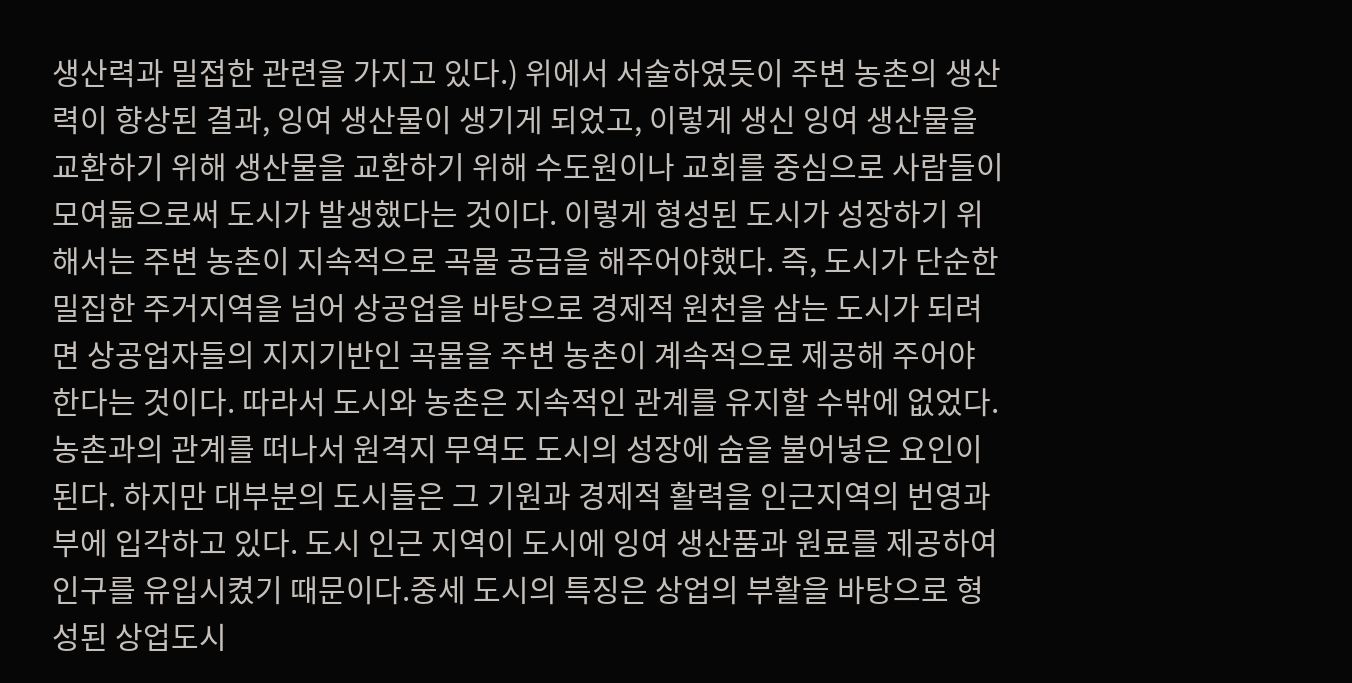생산력과 밀접한 관련을 가지고 있다.) 위에서 서술하였듯이 주변 농촌의 생산력이 향상된 결과, 잉여 생산물이 생기게 되었고, 이렇게 생신 잉여 생산물을 교환하기 위해 생산물을 교환하기 위해 수도원이나 교회를 중심으로 사람들이 모여듦으로써 도시가 발생했다는 것이다. 이렇게 형성된 도시가 성장하기 위해서는 주변 농촌이 지속적으로 곡물 공급을 해주어야했다. 즉, 도시가 단순한 밀집한 주거지역을 넘어 상공업을 바탕으로 경제적 원천을 삼는 도시가 되려면 상공업자들의 지지기반인 곡물을 주변 농촌이 계속적으로 제공해 주어야 한다는 것이다. 따라서 도시와 농촌은 지속적인 관계를 유지할 수밖에 없었다.농촌과의 관계를 떠나서 원격지 무역도 도시의 성장에 숨을 불어넣은 요인이 된다. 하지만 대부분의 도시들은 그 기원과 경제적 활력을 인근지역의 번영과 부에 입각하고 있다. 도시 인근 지역이 도시에 잉여 생산품과 원료를 제공하여 인구를 유입시켰기 때문이다.중세 도시의 특징은 상업의 부활을 바탕으로 형성된 상업도시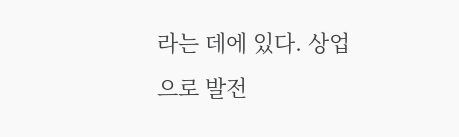라는 데에 있다. 상업으로 발전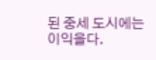된 중세 도시에는 이익을다.